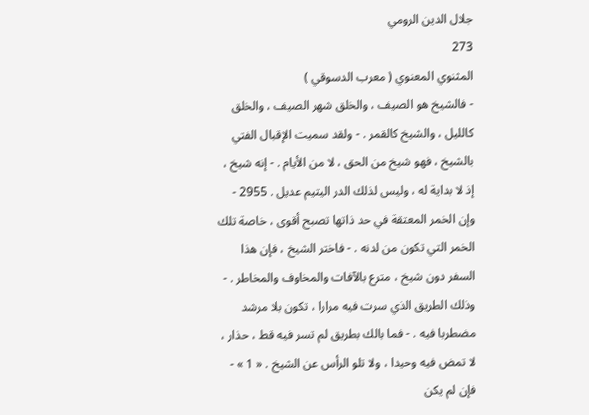جلال الدين الرومي
273
المثنوي المعنوي ( معرب الدسوقي )
- فالشيخ هو الصيف ، والخلق شهر الصيف ، والخلق كالليل ، والشيخ كالقمر . - ولقد سميت الإقبال الفتي بالشيخ ، فهو شيخ من الحق ، لا من الأيام . - إنه شيخ ، إذ لا بداية له ، وليس لذلك الدر اليتيم عديل . 2955 - وإن الخمر المعتقة في حد ذاتها تصبح أقوى ، خاصة تلك الخمر التي تكون من لدنه . - فاختر الشيخ ، فإن هذا السفر دون شيخ ، مترع بالآفات والمخاوف والمخاطر . - وذلك الطريق الذي سرت فيه مرارا ، تكون بلا مرشد مضطربا فيه . - فما بالك بطريق لم تسر فيه قط ، حذار ، لا تمض فيه وحيدا ، ولا تلو الرأس عن الشيخ . « 1 » - فإن لم يكن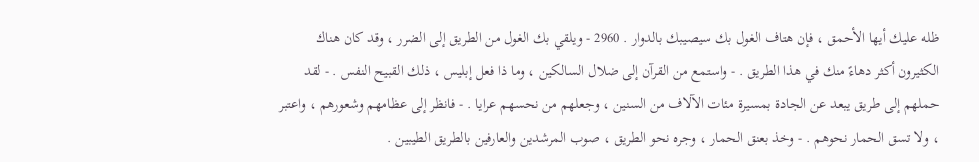ظله عليك أيها الأحمق ، فإن هتاف الغول بك سيصيبك بالدوار . 2960 - ويلقي بك الغول من الطريق إلى الضرر ، وقد كان هناك الكثيرون أكثر دهاءً منك في هذا الطريق . - واستمع من القرآن إلى ضلال السالكين ، وما ذا فعل إبليس ، ذلك القبيح النفس . - لقد حملهم إلى طريق يبعد عن الجادة بمسيرة مئات الآلاف من السنين ، وجعلهم من نحسهم عرايا . - فانظر إلى عظامهم وشعورهم ، واعتبر ، ولا تسق الحمار نحوهم . - وخذ بعنق الحمار ، وجره نحو الطريق ، صوب المرشدين والعارفين بالطريق الطيبين .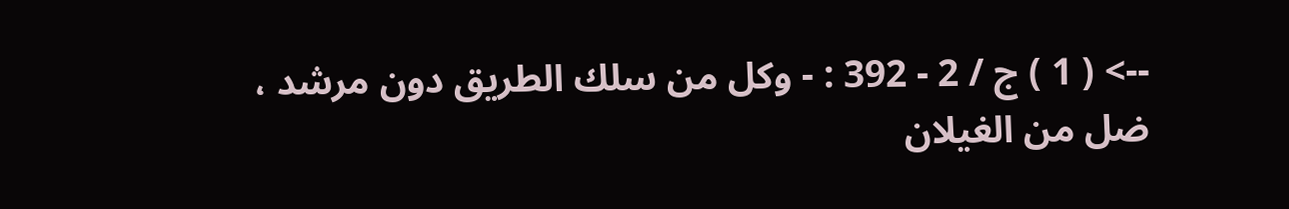--> ( 1 ) ج / 2 - 392 : - وكل من سلك الطريق دون مرشد ، ضل من الغيلان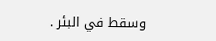وسقط في البئر .